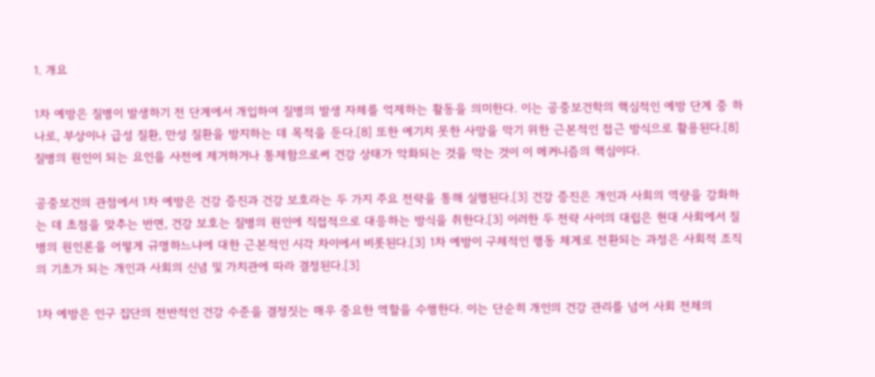1. 개요

1차 예방은 질병이 발생하기 전 단계에서 개입하여 질병의 발생 자체를 억제하는 활동을 의미한다. 이는 공중보건학의 핵심적인 예방 단계 중 하나로, 부상이나 급성 질환, 만성 질환을 방지하는 데 목적을 둔다.[8] 또한 예기치 못한 사망을 막기 위한 근본적인 접근 방식으로 활용된다.[8] 질병의 원인이 되는 요인을 사전에 제거하거나 통제함으로써 건강 상태가 악화되는 것을 막는 것이 이 메커니즘의 핵심이다.

공중보건의 관점에서 1차 예방은 건강 증진과 건강 보호라는 두 가지 주요 전략을 통해 실행된다.[3] 건강 증진은 개인과 사회의 역량을 강화하는 데 초점을 맞추는 반면, 건강 보호는 질병의 원인에 직접적으로 대응하는 방식을 취한다.[3] 이러한 두 전략 사이의 대립은 현대 사회에서 질병의 원인론을 어떻게 규명하느냐에 대한 근본적인 시각 차이에서 비롯된다.[3] 1차 예방이 구체적인 행동 체계로 전환되는 과정은 사회적 조직의 기초가 되는 개인과 사회의 신념 및 가치관에 따라 결정된다.[3]

1차 예방은 인구 집단의 전반적인 건강 수준을 결정짓는 매우 중요한 역할을 수행한다. 이는 단순히 개인의 건강 관리를 넘어 사회 전체의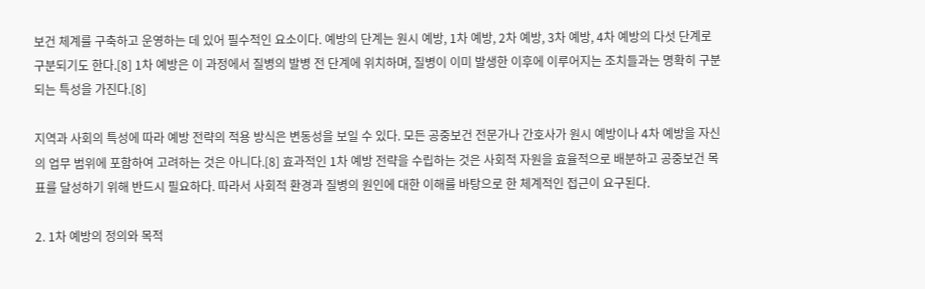보건 체계를 구축하고 운영하는 데 있어 필수적인 요소이다. 예방의 단계는 원시 예방, 1차 예방, 2차 예방, 3차 예방, 4차 예방의 다섯 단계로 구분되기도 한다.[8] 1차 예방은 이 과정에서 질병의 발병 전 단계에 위치하며, 질병이 이미 발생한 이후에 이루어지는 조치들과는 명확히 구분되는 특성을 가진다.[8]

지역과 사회의 특성에 따라 예방 전략의 적용 방식은 변동성을 보일 수 있다. 모든 공중보건 전문가나 간호사가 원시 예방이나 4차 예방을 자신의 업무 범위에 포함하여 고려하는 것은 아니다.[8] 효과적인 1차 예방 전략을 수립하는 것은 사회적 자원을 효율적으로 배분하고 공중보건 목표를 달성하기 위해 반드시 필요하다. 따라서 사회적 환경과 질병의 원인에 대한 이해를 바탕으로 한 체계적인 접근이 요구된다.

2. 1차 예방의 정의와 목적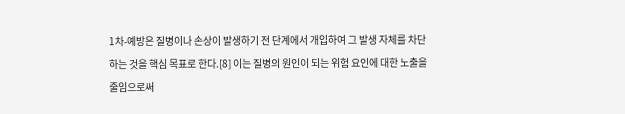1차-예방은 질병이나 손상이 발생하기 전 단계에서 개입하여 그 발생 자체를 차단하는 것을 핵심 목표로 한다.[8] 이는 질병의 원인이 되는 위험 요인에 대한 노출을 줄임으로써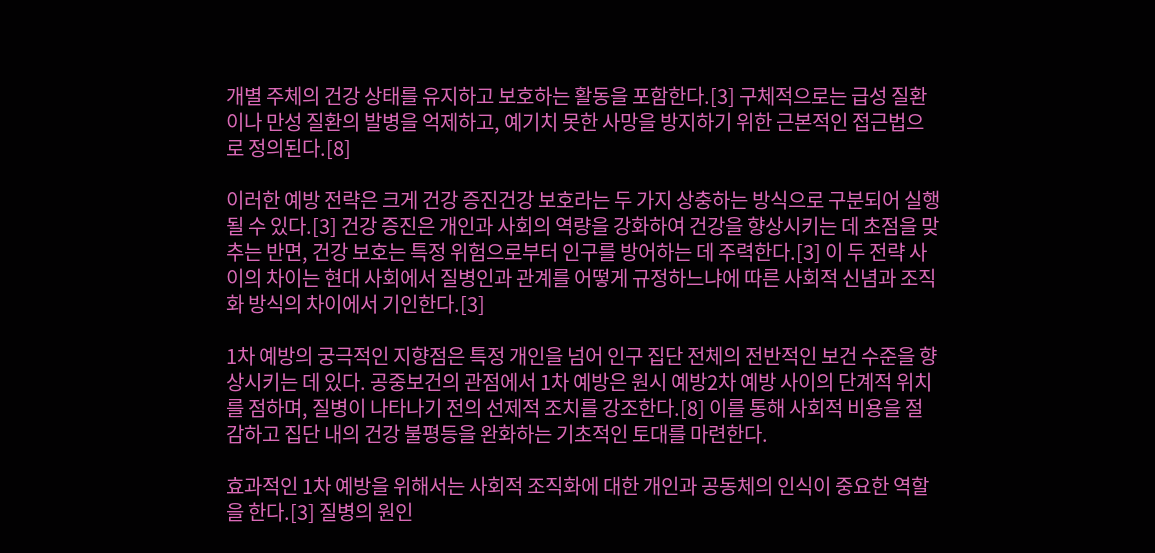개별 주체의 건강 상태를 유지하고 보호하는 활동을 포함한다.[3] 구체적으로는 급성 질환이나 만성 질환의 발병을 억제하고, 예기치 못한 사망을 방지하기 위한 근본적인 접근법으로 정의된다.[8]

이러한 예방 전략은 크게 건강 증진건강 보호라는 두 가지 상충하는 방식으로 구분되어 실행될 수 있다.[3] 건강 증진은 개인과 사회의 역량을 강화하여 건강을 향상시키는 데 초점을 맞추는 반면, 건강 보호는 특정 위험으로부터 인구를 방어하는 데 주력한다.[3] 이 두 전략 사이의 차이는 현대 사회에서 질병인과 관계를 어떻게 규정하느냐에 따른 사회적 신념과 조직화 방식의 차이에서 기인한다.[3]

1차 예방의 궁극적인 지향점은 특정 개인을 넘어 인구 집단 전체의 전반적인 보건 수준을 향상시키는 데 있다. 공중보건의 관점에서 1차 예방은 원시 예방2차 예방 사이의 단계적 위치를 점하며, 질병이 나타나기 전의 선제적 조치를 강조한다.[8] 이를 통해 사회적 비용을 절감하고 집단 내의 건강 불평등을 완화하는 기초적인 토대를 마련한다.

효과적인 1차 예방을 위해서는 사회적 조직화에 대한 개인과 공동체의 인식이 중요한 역할을 한다.[3] 질병의 원인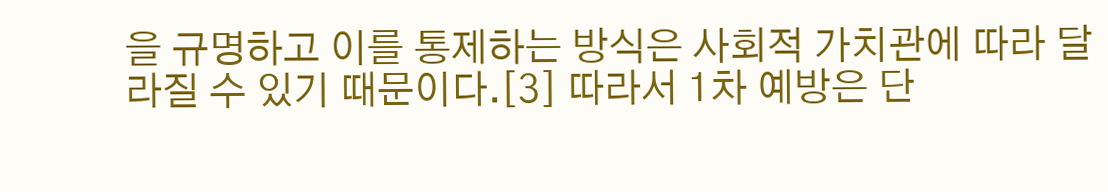을 규명하고 이를 통제하는 방식은 사회적 가치관에 따라 달라질 수 있기 때문이다.[3] 따라서 1차 예방은 단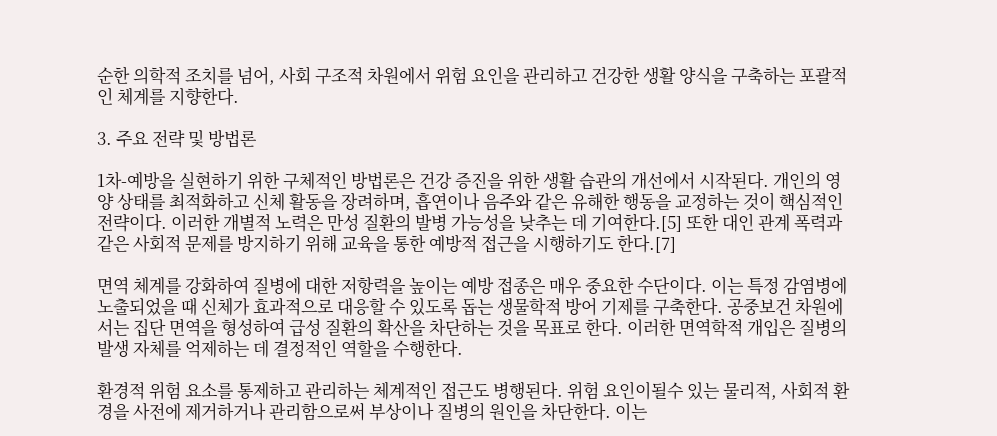순한 의학적 조치를 넘어, 사회 구조적 차원에서 위험 요인을 관리하고 건강한 생활 양식을 구축하는 포괄적인 체계를 지향한다.

3. 주요 전략 및 방법론

1차-예방을 실현하기 위한 구체적인 방법론은 건강 증진을 위한 생활 습관의 개선에서 시작된다. 개인의 영양 상태를 최적화하고 신체 활동을 장려하며, 흡연이나 음주와 같은 유해한 행동을 교정하는 것이 핵심적인 전략이다. 이러한 개별적 노력은 만성 질환의 발병 가능성을 낮추는 데 기여한다.[5] 또한 대인 관계 폭력과 같은 사회적 문제를 방지하기 위해 교육을 통한 예방적 접근을 시행하기도 한다.[7]

면역 체계를 강화하여 질병에 대한 저항력을 높이는 예방 접종은 매우 중요한 수단이다. 이는 특정 감염병에 노출되었을 때 신체가 효과적으로 대응할 수 있도록 돕는 생물학적 방어 기제를 구축한다. 공중보건 차원에서는 집단 면역을 형성하여 급성 질환의 확산을 차단하는 것을 목표로 한다. 이러한 면역학적 개입은 질병의 발생 자체를 억제하는 데 결정적인 역할을 수행한다.

환경적 위험 요소를 통제하고 관리하는 체계적인 접근도 병행된다. 위험 요인이될수 있는 물리적, 사회적 환경을 사전에 제거하거나 관리함으로써 부상이나 질병의 원인을 차단한다. 이는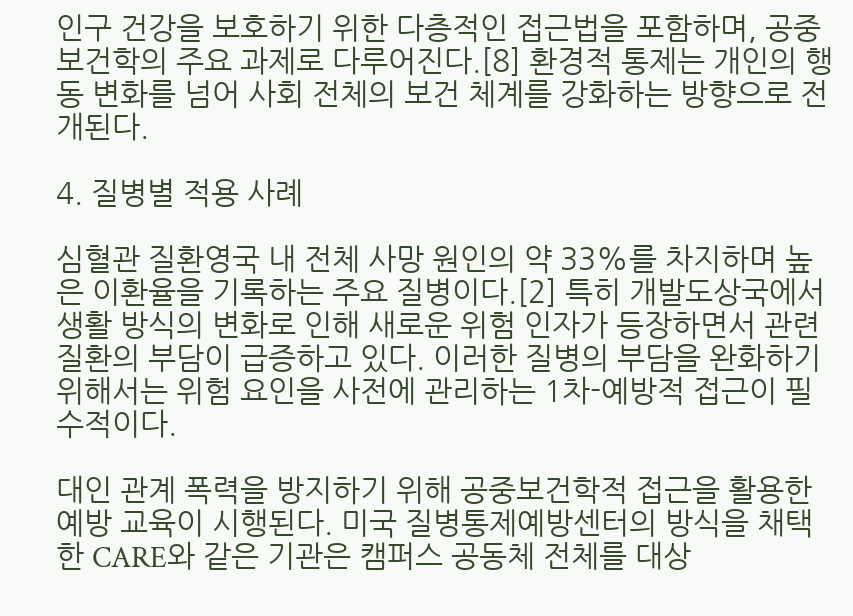인구 건강을 보호하기 위한 다층적인 접근법을 포함하며, 공중보건학의 주요 과제로 다루어진다.[8] 환경적 통제는 개인의 행동 변화를 넘어 사회 전체의 보건 체계를 강화하는 방향으로 전개된다.

4. 질병별 적용 사례

심혈관 질환영국 내 전체 사망 원인의 약 33%를 차지하며 높은 이환율을 기록하는 주요 질병이다.[2] 특히 개발도상국에서 생활 방식의 변화로 인해 새로운 위험 인자가 등장하면서 관련 질환의 부담이 급증하고 있다. 이러한 질병의 부담을 완화하기 위해서는 위험 요인을 사전에 관리하는 1차-예방적 접근이 필수적이다.

대인 관계 폭력을 방지하기 위해 공중보건학적 접근을 활용한 예방 교육이 시행된다. 미국 질병통제예방센터의 방식을 채택한 CARE와 같은 기관은 캠퍼스 공동체 전체를 대상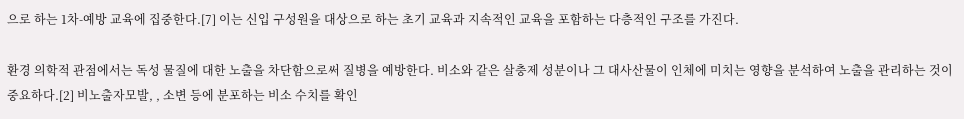으로 하는 1차-예방 교육에 집중한다.[7] 이는 신입 구성원을 대상으로 하는 초기 교육과 지속적인 교육을 포함하는 다층적인 구조를 가진다.

환경 의학적 관점에서는 독성 물질에 대한 노출을 차단함으로써 질병을 예방한다. 비소와 같은 살충제 성분이나 그 대사산물이 인체에 미치는 영향을 분석하여 노출을 관리하는 것이 중요하다.[2] 비노출자모발, , 소변 등에 분포하는 비소 수치를 확인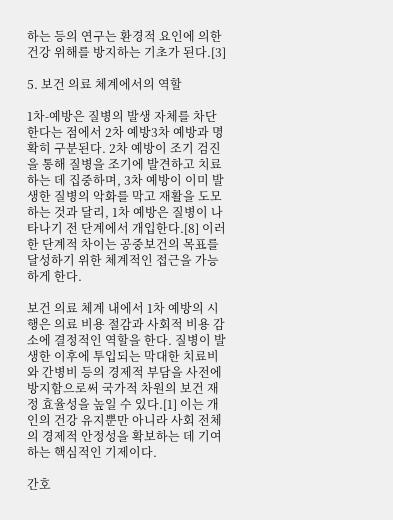하는 등의 연구는 환경적 요인에 의한 건강 위해를 방지하는 기초가 된다.[3]

5. 보건 의료 체계에서의 역할

1차-예방은 질병의 발생 자체를 차단한다는 점에서 2차 예방3차 예방과 명확히 구분된다. 2차 예방이 조기 검진을 통해 질병을 조기에 발견하고 치료하는 데 집중하며, 3차 예방이 이미 발생한 질병의 악화를 막고 재활을 도모하는 것과 달리, 1차 예방은 질병이 나타나기 전 단계에서 개입한다.[8] 이러한 단계적 차이는 공중보건의 목표를 달성하기 위한 체계적인 접근을 가능하게 한다.

보건 의료 체계 내에서 1차 예방의 시행은 의료 비용 절감과 사회적 비용 감소에 결정적인 역할을 한다. 질병이 발생한 이후에 투입되는 막대한 치료비와 간병비 등의 경제적 부담을 사전에 방지함으로써 국가적 차원의 보건 재정 효율성을 높일 수 있다.[1] 이는 개인의 건강 유지뿐만 아니라 사회 전체의 경제적 안정성을 확보하는 데 기여하는 핵심적인 기제이다.

간호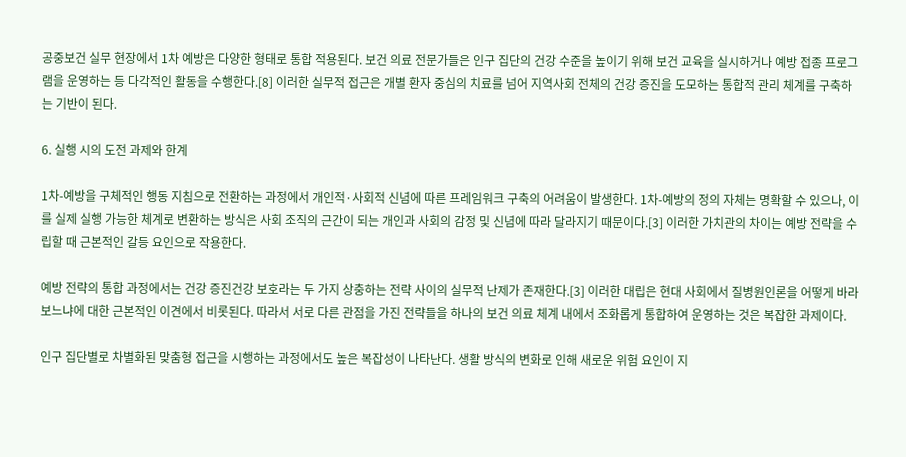공중보건 실무 현장에서 1차 예방은 다양한 형태로 통합 적용된다. 보건 의료 전문가들은 인구 집단의 건강 수준을 높이기 위해 보건 교육을 실시하거나 예방 접종 프로그램을 운영하는 등 다각적인 활동을 수행한다.[8] 이러한 실무적 접근은 개별 환자 중심의 치료를 넘어 지역사회 전체의 건강 증진을 도모하는 통합적 관리 체계를 구축하는 기반이 된다.

6. 실행 시의 도전 과제와 한계

1차-예방을 구체적인 행동 지침으로 전환하는 과정에서 개인적·사회적 신념에 따른 프레임워크 구축의 어려움이 발생한다. 1차-예방의 정의 자체는 명확할 수 있으나, 이를 실제 실행 가능한 체계로 변환하는 방식은 사회 조직의 근간이 되는 개인과 사회의 감정 및 신념에 따라 달라지기 때문이다.[3] 이러한 가치관의 차이는 예방 전략을 수립할 때 근본적인 갈등 요인으로 작용한다.

예방 전략의 통합 과정에서는 건강 증진건강 보호라는 두 가지 상충하는 전략 사이의 실무적 난제가 존재한다.[3] 이러한 대립은 현대 사회에서 질병원인론을 어떻게 바라보느냐에 대한 근본적인 이견에서 비롯된다. 따라서 서로 다른 관점을 가진 전략들을 하나의 보건 의료 체계 내에서 조화롭게 통합하여 운영하는 것은 복잡한 과제이다.

인구 집단별로 차별화된 맞춤형 접근을 시행하는 과정에서도 높은 복잡성이 나타난다. 생활 방식의 변화로 인해 새로운 위험 요인이 지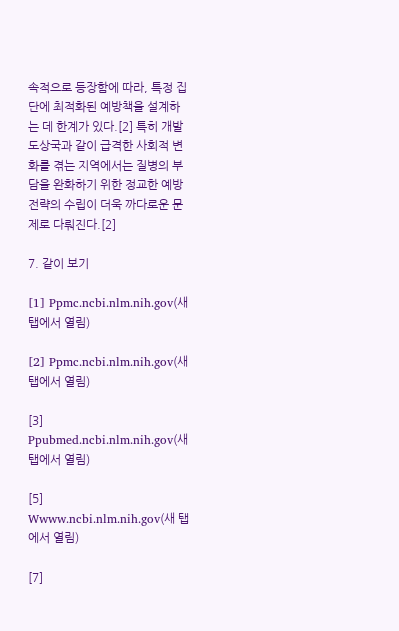속적으로 등장함에 따라, 특정 집단에 최적화된 예방책을 설계하는 데 한계가 있다.[2] 특히 개발도상국과 같이 급격한 사회적 변화를 겪는 지역에서는 질병의 부담을 완화하기 위한 정교한 예방 전략의 수립이 더욱 까다로운 문제로 다뤄진다.[2]

7. 같이 보기

[1] Ppmc.ncbi.nlm.nih.gov(새 탭에서 열림)

[2] Ppmc.ncbi.nlm.nih.gov(새 탭에서 열림)

[3] Ppubmed.ncbi.nlm.nih.gov(새 탭에서 열림)

[5] Wwww.ncbi.nlm.nih.gov(새 탭에서 열림)

[7]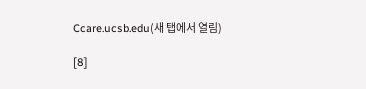Ccare.ucsb.edu(새 탭에서 열림)

[8]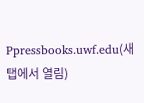Ppressbooks.uwf.edu(새 탭에서 열림)